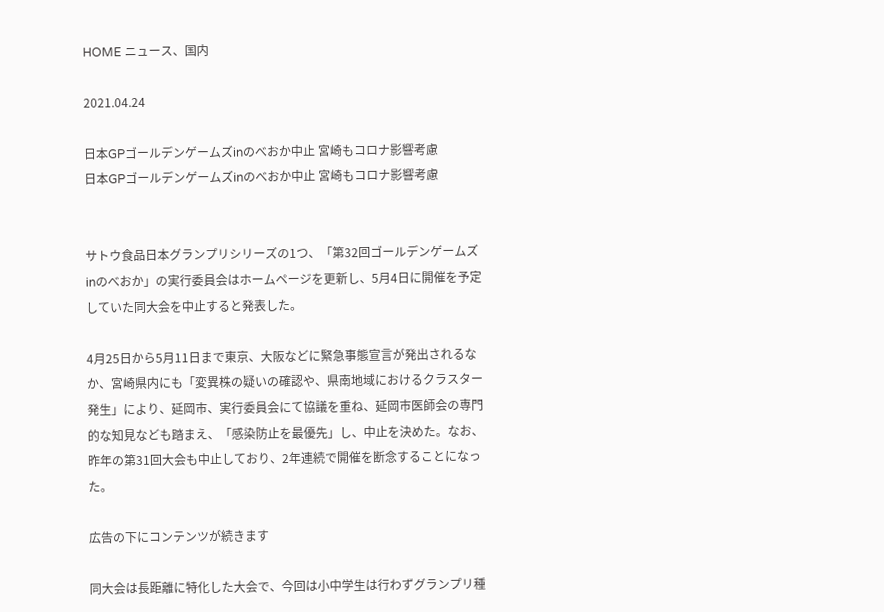HOME ニュース、国内

2021.04.24

日本GPゴールデンゲームズinのべおか中止 宮崎もコロナ影響考慮
日本GPゴールデンゲームズinのべおか中止 宮崎もコロナ影響考慮


サトウ食品日本グランプリシリーズの1つ、「第32回ゴールデンゲームズinのべおか」の実行委員会はホームページを更新し、5月4日に開催を予定していた同大会を中止すると発表した。

4月25日から5月11日まで東京、大阪などに緊急事態宣言が発出されるなか、宮崎県内にも「変異株の疑いの確認や、県南地域におけるクラスター発生」により、延岡市、実行委員会にて協議を重ね、延岡市医師会の専門的な知見なども踏まえ、「感染防止を最優先」し、中止を決めた。なお、昨年の第31回大会も中止しており、2年連続で開催を断念することになった。

広告の下にコンテンツが続きます

同大会は長距離に特化した大会で、今回は小中学生は行わずグランプリ種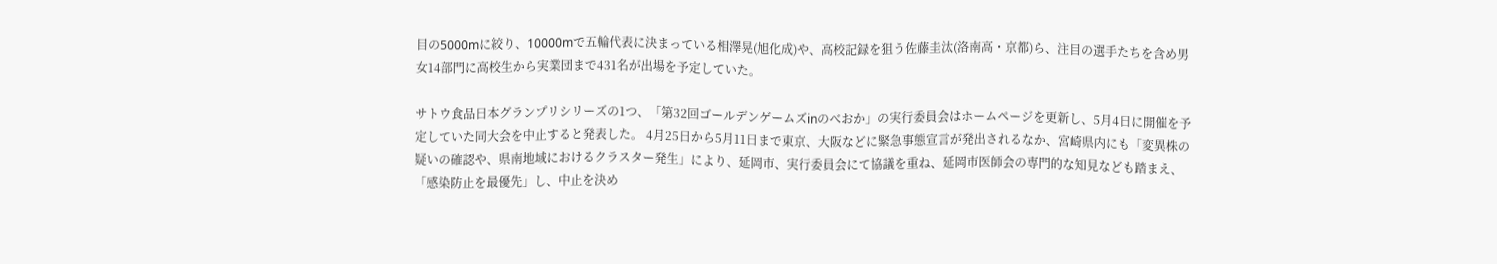目の5000mに絞り、10000mで五輪代表に決まっている相澤晃(旭化成)や、高校記録を狙う佐藤圭汰(洛南高・京都)ら、注目の選手たちを含め男女14部門に高校生から実業団まで431名が出場を予定していた。

サトウ食品日本グランプリシリーズの1つ、「第32回ゴールデンゲームズinのべおか」の実行委員会はホームページを更新し、5月4日に開催を予定していた同大会を中止すると発表した。 4月25日から5月11日まで東京、大阪などに緊急事態宣言が発出されるなか、宮崎県内にも「変異株の疑いの確認や、県南地域におけるクラスター発生」により、延岡市、実行委員会にて協議を重ね、延岡市医師会の専門的な知見なども踏まえ、「感染防止を最優先」し、中止を決め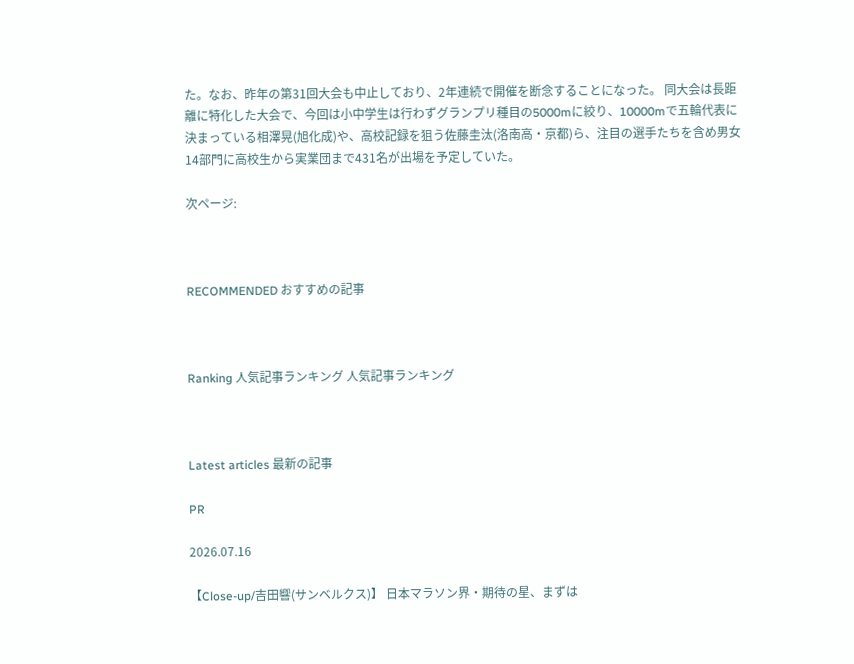た。なお、昨年の第31回大会も中止しており、2年連続で開催を断念することになった。 同大会は長距離に特化した大会で、今回は小中学生は行わずグランプリ種目の5000mに絞り、10000mで五輪代表に決まっている相澤晃(旭化成)や、高校記録を狙う佐藤圭汰(洛南高・京都)ら、注目の選手たちを含め男女14部門に高校生から実業団まで431名が出場を予定していた。

次ページ:



RECOMMENDED おすすめの記事



Ranking 人気記事ランキング 人気記事ランキング



Latest articles 最新の記事

PR

2026.07.16

【Close-up/吉田響(サンベルクス)】 日本マラソン界・期待の星、まずは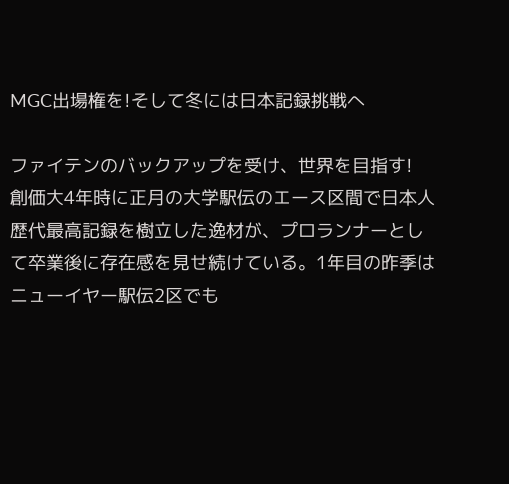MGC出場権を!そして冬には日本記録挑戦へ

ファイテンのバックアップを受け、世界を目指す! 創価大4年時に正月の大学駅伝のエース区間で日本人歴代最高記録を樹立した逸材が、プロランナーとして卒業後に存在感を見せ続けている。1年目の昨季はニューイヤー駅伝2区でも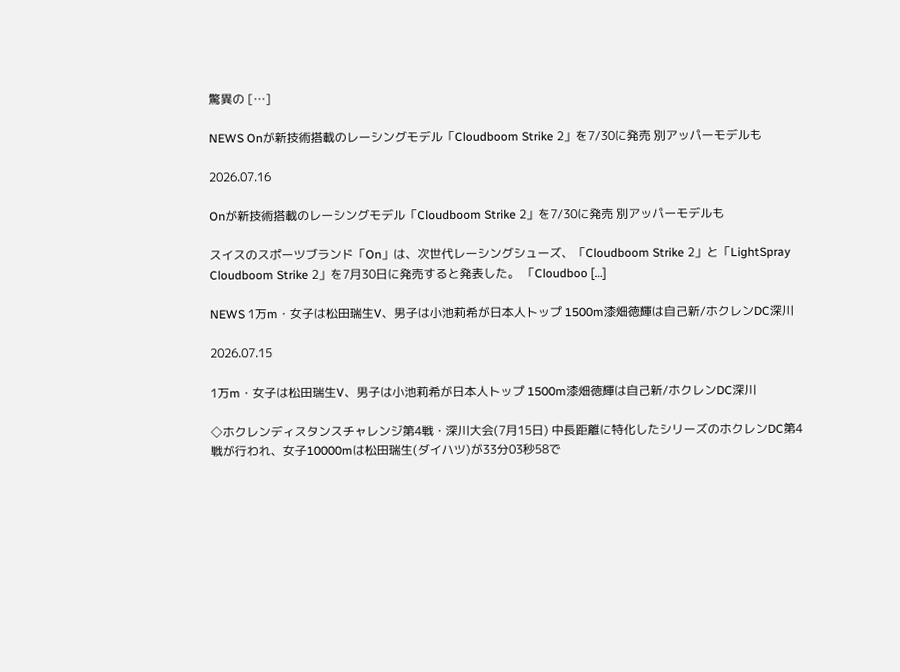驚異の […]

NEWS Onが新技術搭載のレーシングモデル「Cloudboom Strike 2」を7/30に発売 別アッパーモデルも

2026.07.16

Onが新技術搭載のレーシングモデル「Cloudboom Strike 2」を7/30に発売 別アッパーモデルも

スイスのスポーツブランド「On」は、次世代レーシングシューズ、「Cloudboom Strike 2」と「LightSpray Cloudboom Strike 2」を7月30日に発売すると発表した。 「Cloudboo […]

NEWS 1万m・女子は松田瑞生V、男子は小池莉希が日本人トップ 1500m漆畑徳輝は自己新/ホクレンDC深川

2026.07.15

1万m・女子は松田瑞生V、男子は小池莉希が日本人トップ 1500m漆畑徳輝は自己新/ホクレンDC深川

◇ホクレンディスタンスチャレンジ第4戦・深川大会(7月15日) 中長距離に特化したシリーズのホクレンDC第4戦が行われ、女子10000mは松田瑞生(ダイハツ)が33分03秒58で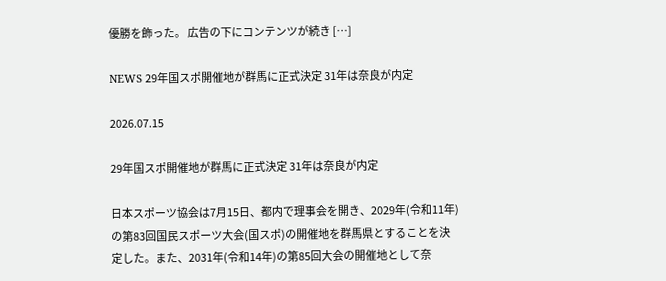優勝を飾った。 広告の下にコンテンツが続き […]

NEWS 29年国スポ開催地が群馬に正式決定 31年は奈良が内定

2026.07.15

29年国スポ開催地が群馬に正式決定 31年は奈良が内定

日本スポーツ協会は7月15日、都内で理事会を開き、2029年(令和11年)の第83回国民スポーツ大会(国スポ)の開催地を群馬県とすることを決定した。また、2031年(令和14年)の第85回大会の開催地として奈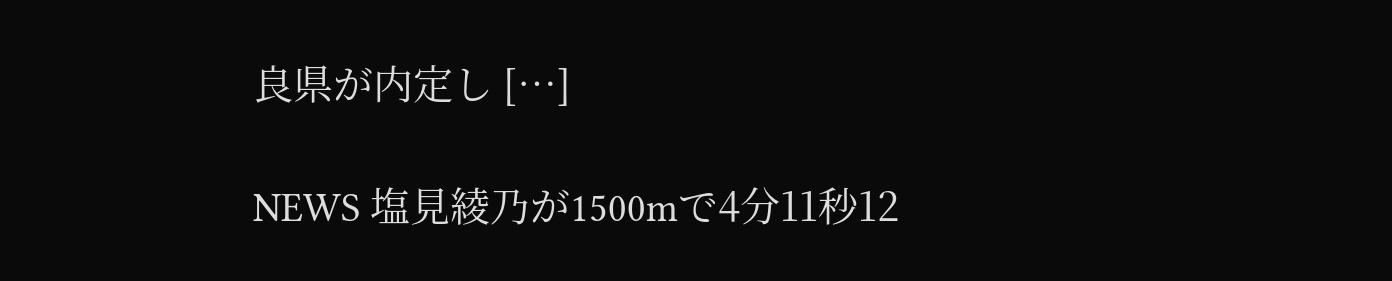良県が内定し […]

NEWS 塩見綾乃が1500mで4分11秒12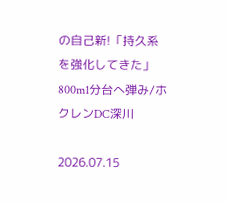の自己新!「持久系を強化してきた」800m1分台へ弾み/ホクレンDC深川

2026.07.15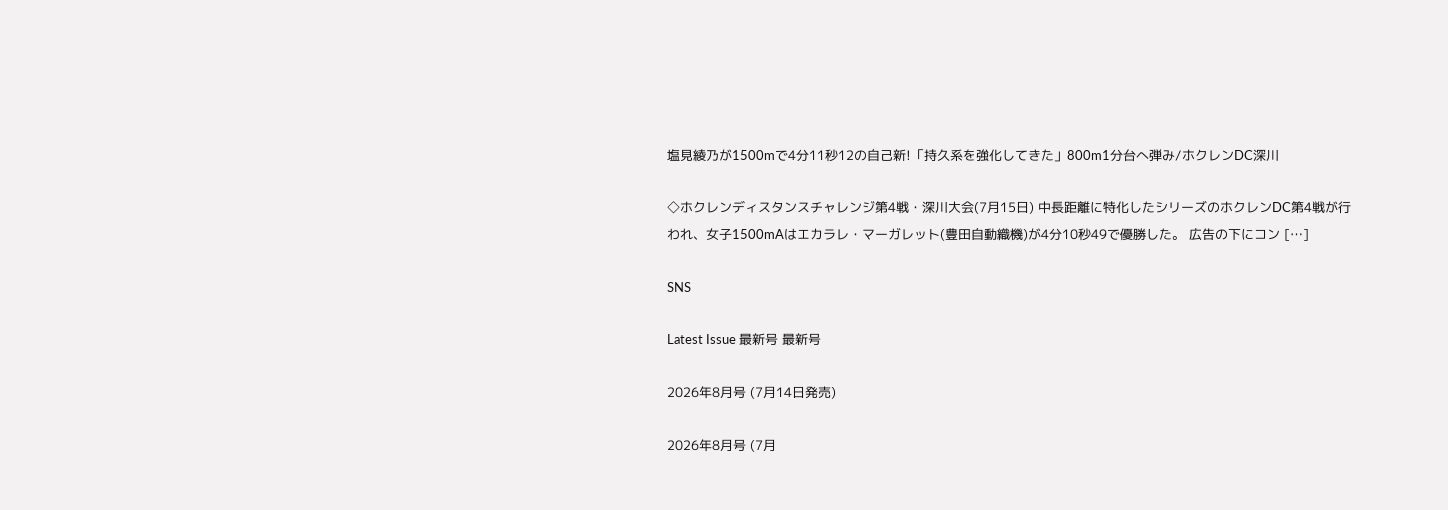塩見綾乃が1500mで4分11秒12の自己新!「持久系を強化してきた」800m1分台へ弾み/ホクレンDC深川

◇ホクレンディスタンスチャレンジ第4戦・深川大会(7月15日) 中長距離に特化したシリーズのホクレンDC第4戦が行われ、女子1500mAはエカラレ・マーガレット(豊田自動織機)が4分10秒49で優勝した。 広告の下にコン […]

SNS

Latest Issue 最新号 最新号

2026年8月号 (7月14日発売)

2026年8月号 (7月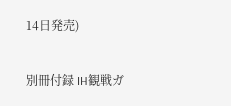14日発売)

別冊付録 IH観戦ガ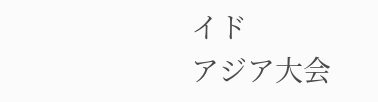イド
アジア大会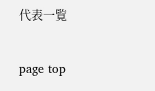代表一覧

page top